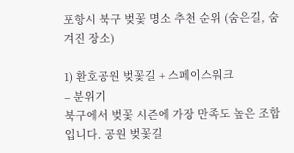포항시 북구 벚꽃 명소 추천 순위 (숨은길, 숨겨진 장소)

1) 환호공원 벚꽃길 + 스페이스워크
– 분위기
북구에서 벚꽃 시즌에 가장 만족도 높은 조합입니다. 공원 벚꽃길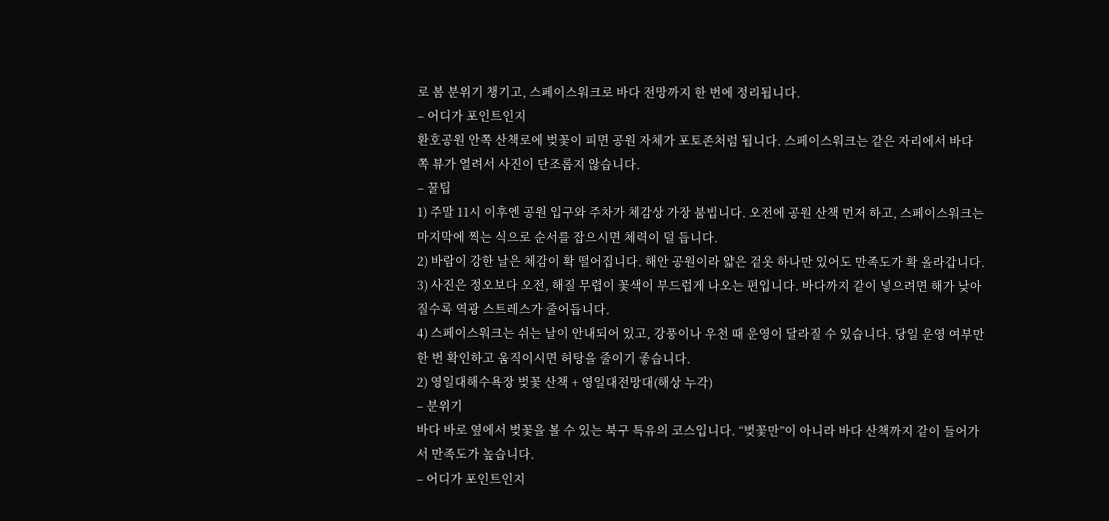로 봄 분위기 챙기고, 스페이스워크로 바다 전망까지 한 번에 정리됩니다.
– 어디가 포인트인지
환호공원 안쪽 산책로에 벚꽃이 피면 공원 자체가 포토존처럼 됩니다. 스페이스워크는 같은 자리에서 바다 쪽 뷰가 열려서 사진이 단조롭지 않습니다.
– 꿀팁
1) 주말 11시 이후엔 공원 입구와 주차가 체감상 가장 붐빕니다. 오전에 공원 산책 먼저 하고, 스페이스워크는 마지막에 찍는 식으로 순서를 잡으시면 체력이 덜 듭니다.
2) 바람이 강한 날은 체감이 확 떨어집니다. 해안 공원이라 얇은 겉옷 하나만 있어도 만족도가 확 올라갑니다.
3) 사진은 정오보다 오전, 해질 무렵이 꽃색이 부드럽게 나오는 편입니다. 바다까지 같이 넣으려면 해가 낮아질수록 역광 스트레스가 줄어듭니다.
4) 스페이스워크는 쉬는 날이 안내되어 있고, 강풍이나 우천 때 운영이 달라질 수 있습니다. 당일 운영 여부만 한 번 확인하고 움직이시면 허탕을 줄이기 좋습니다.
2) 영일대해수욕장 벚꽃 산책 + 영일대전망대(해상 누각)
– 분위기
바다 바로 옆에서 벚꽃을 볼 수 있는 북구 특유의 코스입니다. “벚꽃만”이 아니라 바다 산책까지 같이 들어가서 만족도가 높습니다.
– 어디가 포인트인지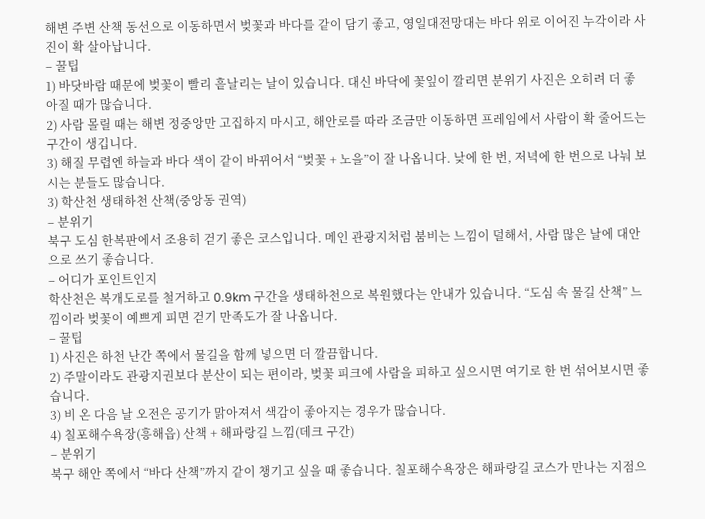해변 주변 산책 동선으로 이동하면서 벚꽃과 바다를 같이 담기 좋고, 영일대전망대는 바다 위로 이어진 누각이라 사진이 확 살아납니다.
– 꿀팁
1) 바닷바람 때문에 벚꽃이 빨리 흩날리는 날이 있습니다. 대신 바닥에 꽃잎이 깔리면 분위기 사진은 오히려 더 좋아질 때가 많습니다.
2) 사람 몰릴 때는 해변 정중앙만 고집하지 마시고, 해안로를 따라 조금만 이동하면 프레임에서 사람이 확 줄어드는 구간이 생깁니다.
3) 해질 무렵엔 하늘과 바다 색이 같이 바뀌어서 “벚꽃 + 노을”이 잘 나옵니다. 낮에 한 번, 저녁에 한 번으로 나눠 보시는 분들도 많습니다.
3) 학산천 생태하천 산책(중앙동 권역)
– 분위기
북구 도심 한복판에서 조용히 걷기 좋은 코스입니다. 메인 관광지처럼 붐비는 느낌이 덜해서, 사람 많은 날에 대안으로 쓰기 좋습니다.
– 어디가 포인트인지
학산천은 복개도로를 철거하고 0.9km 구간을 생태하천으로 복원했다는 안내가 있습니다. “도심 속 물길 산책” 느낌이라 벚꽃이 예쁘게 피면 걷기 만족도가 잘 나옵니다.
– 꿀팁
1) 사진은 하천 난간 쪽에서 물길을 함께 넣으면 더 깔끔합니다.
2) 주말이라도 관광지권보다 분산이 되는 편이라, 벚꽃 피크에 사람을 피하고 싶으시면 여기로 한 번 섞어보시면 좋습니다.
3) 비 온 다음 날 오전은 공기가 맑아져서 색감이 좋아지는 경우가 많습니다.
4) 칠포해수욕장(흥해읍) 산책 + 해파랑길 느낌(데크 구간)
– 분위기
북구 해안 쪽에서 “바다 산책”까지 같이 챙기고 싶을 때 좋습니다. 칠포해수욕장은 해파랑길 코스가 만나는 지점으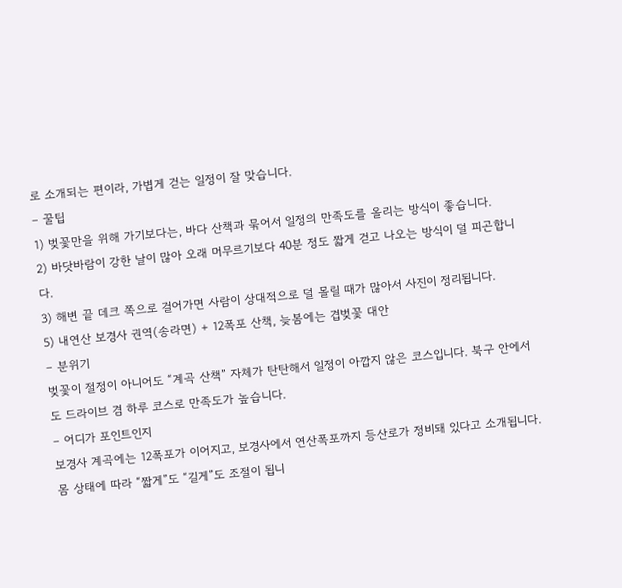로 소개되는 편이라, 가볍게 걷는 일정이 잘 맞습니다.
– 꿀팁
1) 벚꽃만을 위해 가기보다는, 바다 산책과 묶어서 일정의 만족도를 올리는 방식이 좋습니다.
2) 바닷바람이 강한 날이 많아 오래 머무르기보다 40분 정도 짧게 걷고 나오는 방식이 덜 피곤합니다.
3) 해변 끝 데크 쪽으로 걸어가면 사람이 상대적으로 덜 몰릴 때가 많아서 사진이 정리됩니다.
5) 내연산 보경사 권역(송라면) + 12폭포 산책, 늦봄에는 겹벚꽃 대안
– 분위기
벚꽃이 절정이 아니어도 “계곡 산책” 자체가 탄탄해서 일정이 아깝지 않은 코스입니다. 북구 안에서도 드라이브 겸 하루 코스로 만족도가 높습니다.
– 어디가 포인트인지
보경사 계곡에는 12폭포가 이어지고, 보경사에서 연산폭포까지 등산로가 정비돼 있다고 소개됩니다. 몸 상태에 따라 “짧게”도 “길게”도 조절이 됩니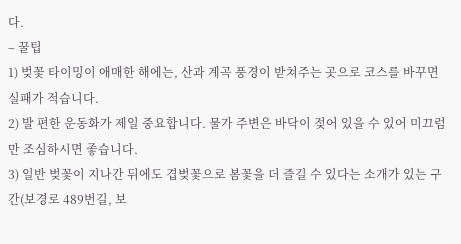다.
– 꿀팁
1) 벚꽃 타이밍이 애매한 해에는, 산과 계곡 풍경이 받쳐주는 곳으로 코스를 바꾸면 실패가 적습니다.
2) 발 편한 운동화가 제일 중요합니다. 물가 주변은 바닥이 젖어 있을 수 있어 미끄럼만 조심하시면 좋습니다.
3) 일반 벚꽃이 지나간 뒤에도 겹벚꽃으로 봄꽃을 더 즐길 수 있다는 소개가 있는 구간(보경로 489번길, 보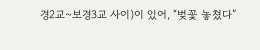경2교~보경3교 사이)이 있어, “벚꽃 놓쳤다”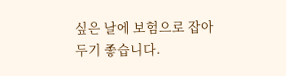싶은 날에 보험으로 잡아두기 좋습니다.